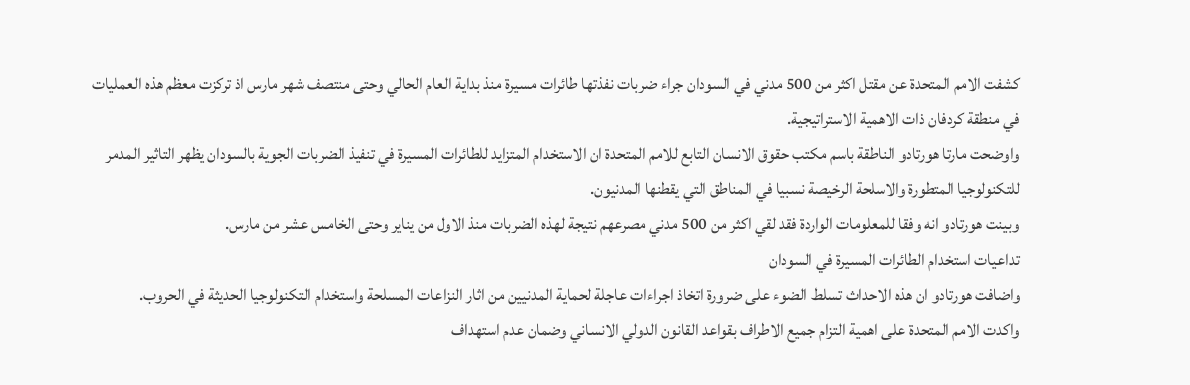كشفت الامم المتحدة عن مقتل اكثر من 500 مدني في السودان جراء ضربات نفذتها طائرات مسيرة منذ بداية العام الحالي وحتى منتصف شهر مارس اذ تركزت معظم هذه العمليات في منطقة كردفان ذات الاهمية الاستراتيجية.
واوضحت مارتا هورتادو الناطقة باسم مكتب حقوق الانسان التابع للامم المتحدة ان الاستخدام المتزايد للطائرات المسيرة في تنفيذ الضربات الجوية بالسودان يظهر التاثير المدمر للتكنولوجيا المتطورة والاسلحة الرخيصة نسبيا في المناطق التي يقطنها المدنيون.
وبينت هورتادو انه وفقا للمعلومات الواردة فقد لقي اكثر من 500 مدني مصرعهم نتيجة لهذه الضربات منذ الاول من يناير وحتى الخامس عشر من مارس.
تداعيات استخدام الطائرات المسيرة في السودان
واضافت هورتادو ان هذه الاحداث تسلط الضوء على ضرورة اتخاذ اجراءات عاجلة لحماية المدنيين من اثار النزاعات المسلحة واستخدام التكنولوجيا الحديثة في الحروب.
واكدت الامم المتحدة على اهمية التزام جميع الاطراف بقواعد القانون الدولي الانساني وضمان عدم استهداف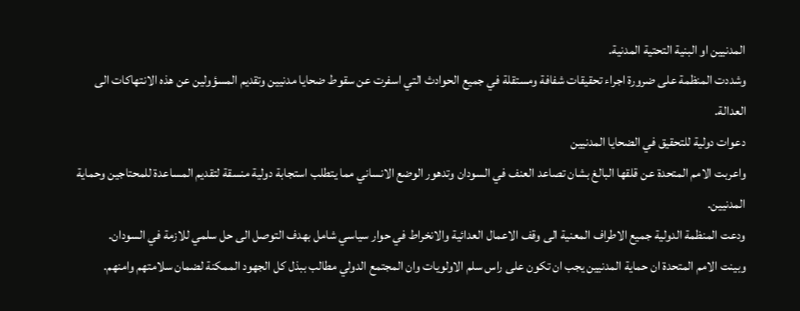المدنيين او البنية التحتية المدنية.
وشددت المنظمة على ضرورة اجراء تحقيقات شفافة ومستقلة في جميع الحوادث التي اسفرت عن سقوط ضحايا مدنيين وتقديم المسؤولين عن هذه الانتهاكات الى العدالة.
دعوات دولية للتحقيق في الضحايا المدنيين
واعربت الامم المتحدة عن قلقها البالغ بشان تصاعد العنف في السودان وتدهور الوضع الانساني مما يتطلب استجابة دولية منسقة لتقديم المساعدة للمحتاجين وحماية المدنيين.
ودعت المنظمة الدولية جميع الاطراف المعنية الى وقف الاعمال العدائية والانخراط في حوار سياسي شامل بهدف التوصل الى حل سلمي للازمة في السودان.
وبينت الامم المتحدة ان حماية المدنيين يجب ان تكون على راس سلم الاولويات وان المجتمع الدولي مطالب ببذل كل الجهود الممكنة لضمان سلامتهم وامنهم.